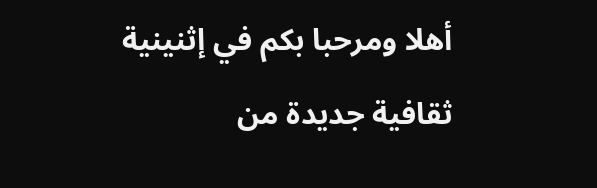أهلا ومرحبا بكم في إثنينية ثقافية جديدة من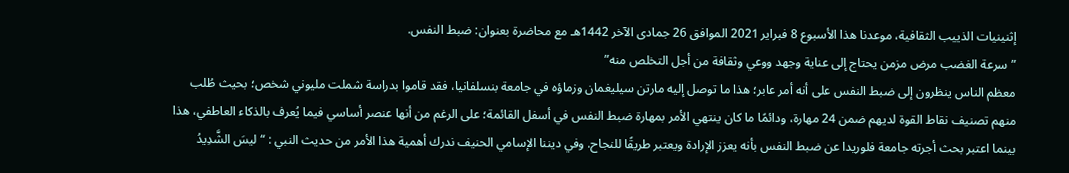إثنينيات الذييب الثقافية، موعدنا هذا الأسبوع 8 فبراير 2021 الموافق 26 جمادى الآخر 1442هـ مع محاضرة بعنوان: ضبط النفس.
” سرعة الغضب مرض مزمن يحتاج إلى عناية وجهد ووعي وثقافة من أجل التخلص منه”
معظم الناس ينظرون إلى ضبط النفس على أنه أمر عابر؛ هذا ما توصل إليه مارتن سيليغمان وزماؤه في جامعة بنسلفانيا، فقد قاموا بدراسة شملت مليوني شخص؛ بحيث طُلب منهم تصنيف نقاط القوة لديهم ضمن 24 مهارة، ودائمًا ما كان ينتهي الأمر بمهارة ضبط النفس في أسفل القائمة؛ على الرغم من أنها عنصر أساسي فيما يُعرف بالذكاء العاطفي، هذا بينما اعتبر بحث أجرته جامعة فلوريدا عن ضبط النفس بأنه يعزز الإرادة ويعتبر طريقًا للنجاح. وفي ديننا الإسامي الحنيف ندرك أهمية هذا الأمر من حديث النبي : “ليسَ الشَّدِيدُ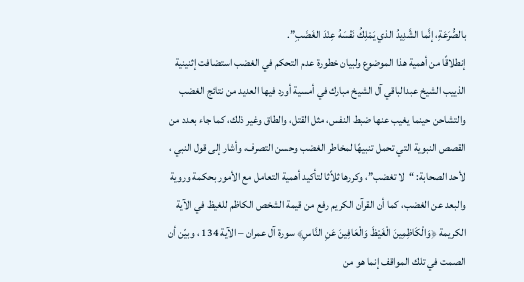بالصُّرَعَةِ، إنَّما الشَّدِيدُ الذي يَمْلِكُ نَفْسَهُ عِنْدَ الغَضَبِ”.
إنطلاقًا من أهمية هذا الموضوع ولبيان خطورة عدم التحكم في الغضب استضافت إثنينية الذييب الشيخ عبدالباقي آل الشيخ مبارك في أمسية أورد فيها العديد من نتائج الغضب والتشاحن حينما يغيب عنها ضبط النفس، مثل القتل، والطاق وغير ذلك، كما جاء بعدد من القصص النبوية التي تحمل تنبيهًا لمخاطر الغضب وحسن التصرف، وأشار إلى قول النبي ، لأحد الصحابة: “لا تغضب”، وكررها ثلاًثا لتأكيد أهمية التعامل مع الأمور بحكمة وروية والبعد عن الغضب، كما أن القرآن الكريم رفع من قيمة الشخص الكاظم للغيظ في الآية الكريمة ﴿وَالْكَاظِمِينَ الْغَيْظَ وَالْعَافِينَ عَنِ النَّاسِ﴾ سورة آل عمران – الآية 134 ، وبيّن أن الصمت في تلك المواقف إنما هو من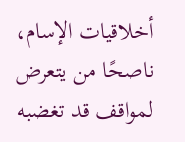أخلاقيات الإسام، ناصحًا من يتعرض لمواقف قد تغضبه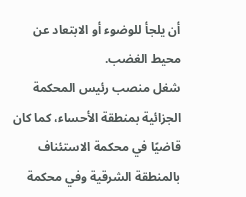أن يلجأ للوضوء أو الابتعاد عن محيط الغضب.
شغل منصب رئيس المحكمة الجزائية بمنطقة الأحساء، كما كان قاضيًا في محكمة الاستئناف بالمنطقة الشرقية وفي محكمة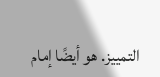التمييز. هو أيضًا إمام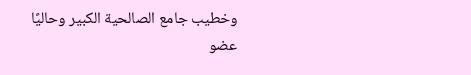وخطيب جامع الصالحية الكبير وحاليًا عضو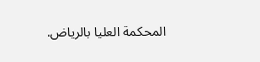المحكمة العليا بالرياض.